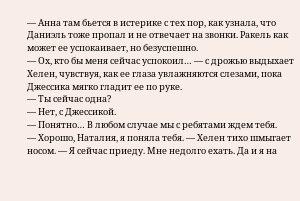— Анна там бьется в истерике с тех пор, как узнала, что Даниэль тоже пропал и не отвечает на звонки. Ракель как может ее успокаивает, но безуспешно.
— Ох, кто бы меня сейчас успокоил… — с дрожью выдыхает Хелен, чувствуя, как ее глаза увлажняются слезами, пока Джессика мягко гладит ее по руке.
— Ты сейчас одна?
— Нет, с Джессикой.
— Понятно… В любом случае мы с ребятами ждем тебя.
— Хорошо, Наталия, я поняла тебя. — Хелен тихо шмыгает носом. — Я сейчас приеду. Мне недолго ехать. Да и я на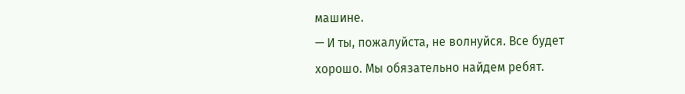машине.
— И ты, пожалуйста, не волнуйся. Все будет хорошо. Мы обязательно найдем ребят.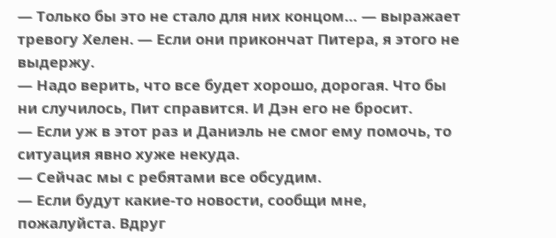— Только бы это не стало для них концом… — выражает тревогу Хелен. — Если они прикончат Питера, я этого не выдержу.
— Надо верить, что все будет хорошо, дорогая. Что бы ни случилось, Пит справится. И Дэн его не бросит.
— Если уж в этот раз и Даниэль не смог ему помочь, то ситуация явно хуже некуда.
— Сейчас мы с ребятами все обсудим.
— Если будут какие-то новости, сообщи мне, пожалуйста. Вдруг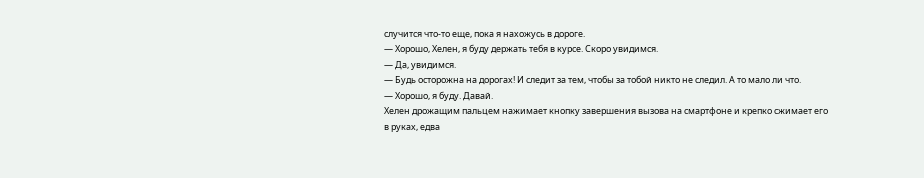случится что-то еще, пока я нахожусь в дороге.
— Хорошо, Хелен, я буду держать тебя в курсе. Скоро увидимся.
— Да, увидимся.
— Будь осторожна на дорогах! И следит за тем, чтобы за тобой никто не следил. А то мало ли что.
— Хорошо, я буду. Давай.
Хелен дрожащим пальцем нажимает кнопку завершения вызова на смартфоне и крепко сжимает его в руках, едва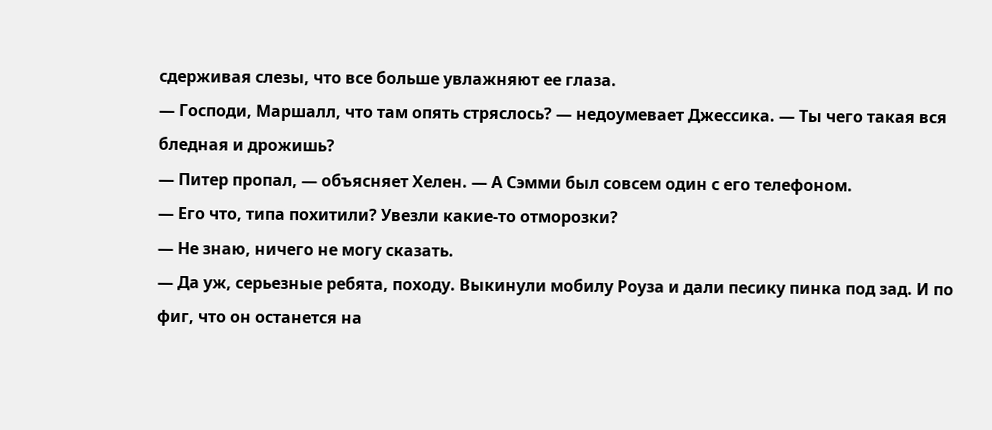сдерживая слезы, что все больше увлажняют ее глаза.
— Господи, Маршалл, что там опять стряслось? — недоумевает Джессика. — Ты чего такая вся бледная и дрожишь?
— Питер пропал, — объясняет Хелен. — А Сэмми был совсем один с его телефоном.
— Его что, типа похитили? Увезли какие-то отморозки?
— Не знаю, ничего не могу сказать.
— Да уж, серьезные ребята, походу. Выкинули мобилу Роуза и дали песику пинка под зад. И по фиг, что он останется на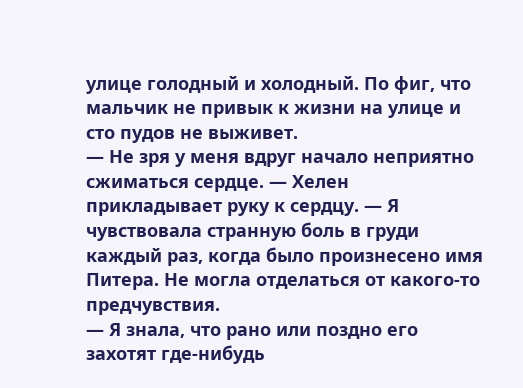улице голодный и холодный. По фиг, что мальчик не привык к жизни на улице и сто пудов не выживет.
— Не зря у меня вдруг начало неприятно сжиматься сердце. — Хелен прикладывает руку к сердцу. — Я чувствовала странную боль в груди каждый раз, когда было произнесено имя Питера. Не могла отделаться от какого-то предчувствия.
— Я знала, что рано или поздно его захотят где-нибудь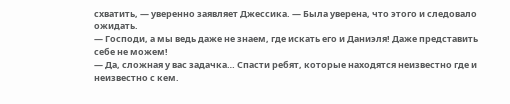схватить, — уверенно заявляет Джессика. — Была уверена, что этого и следовало ожидать.
— Господи, а мы ведь даже не знаем, где искать его и Даниэля! Даже представить себе не можем!
— Да, сложная у вас задачка… Спасти ребят, которые находятся неизвестно где и неизвестно с кем.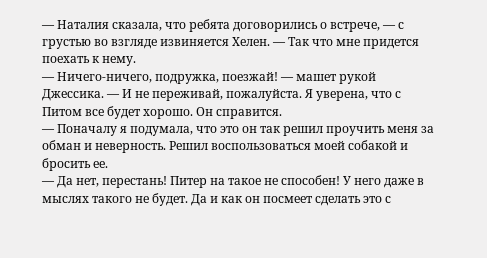— Наталия сказала, что ребята договорились о встрече, — с грустью во взгляде извиняется Хелен. — Так что мне придется поехать к нему.
— Ничего-ничего, подружка, поезжай! — машет рукой Джессика. — И не переживай, пожалуйста. Я уверена, что с Питом все будет хорошо. Он справится.
— Поначалу я подумала, что это он так решил проучить меня за обман и неверность. Решил воспользоваться моей собакой и бросить ее.
— Да нет, перестань! Питер на такое не способен! У него даже в мыслях такого не будет. Да и как он посмеет сделать это с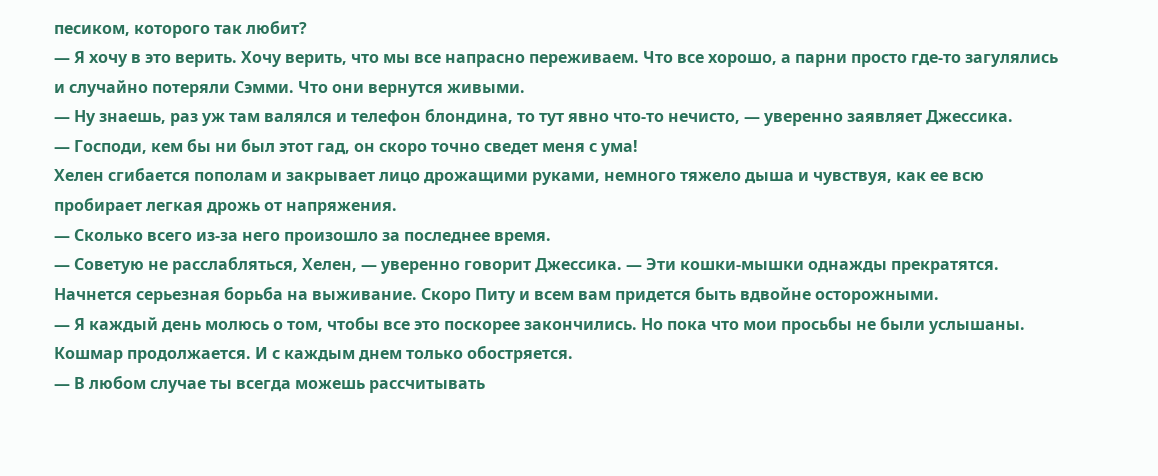песиком, которого так любит?
— Я хочу в это верить. Хочу верить, что мы все напрасно переживаем. Что все хорошо, а парни просто где-то загулялись и случайно потеряли Сэмми. Что они вернутся живыми.
— Ну знаешь, раз уж там валялся и телефон блондина, то тут явно что-то нечисто, — уверенно заявляет Джессика.
— Господи, кем бы ни был этот гад, он скоро точно сведет меня с ума!
Хелен сгибается пополам и закрывает лицо дрожащими руками, немного тяжело дыша и чувствуя, как ее всю пробирает легкая дрожь от напряжения.
— Сколько всего из-за него произошло за последнее время.
— Советую не расслабляться, Хелен, — уверенно говорит Джессика. — Эти кошки-мышки однажды прекратятся. Начнется серьезная борьба на выживание. Скоро Питу и всем вам придется быть вдвойне осторожными.
— Я каждый день молюсь о том, чтобы все это поскорее закончились. Но пока что мои просьбы не были услышаны. Кошмар продолжается. И с каждым днем только обостряется.
— В любом случае ты всегда можешь рассчитывать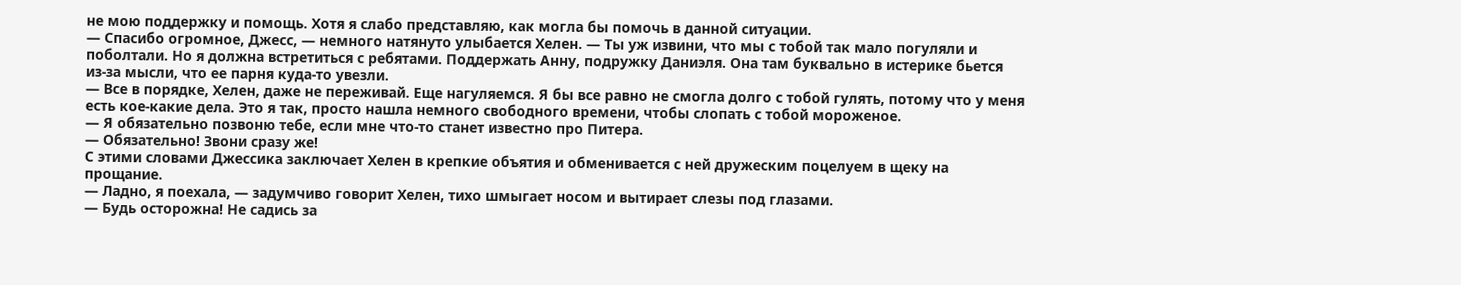не мою поддержку и помощь. Хотя я слабо представляю, как могла бы помочь в данной ситуации.
— Спасибо огромное, Джесс, — немного натянуто улыбается Хелен. — Ты уж извини, что мы с тобой так мало погуляли и поболтали. Но я должна встретиться с ребятами. Поддержать Анну, подружку Даниэля. Она там буквально в истерике бьется из-за мысли, что ее парня куда-то увезли.
— Все в порядке, Хелен, даже не переживай. Еще нагуляемся. Я бы все равно не смогла долго с тобой гулять, потому что у меня есть кое-какие дела. Это я так, просто нашла немного свободного времени, чтобы слопать с тобой мороженое.
— Я обязательно позвоню тебе, если мне что-то станет известно про Питера.
— Обязательно! Звони сразу же!
С этими словами Джессика заключает Хелен в крепкие объятия и обменивается с ней дружеским поцелуем в щеку на прощание.
— Ладно, я поехала, — задумчиво говорит Хелен, тихо шмыгает носом и вытирает слезы под глазами.
— Будь осторожна! Не садись за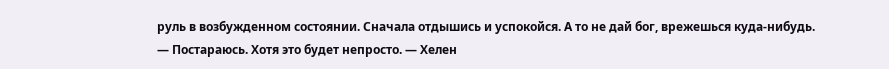руль в возбужденном состоянии. Сначала отдышись и успокойся. А то не дай бог, врежешься куда-нибудь.
— Постараюсь. Хотя это будет непросто. — Хелен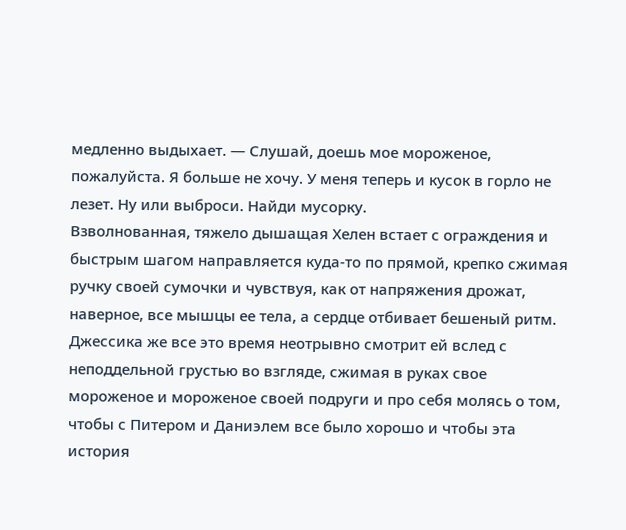медленно выдыхает. — Слушай, доешь мое мороженое, пожалуйста. Я больше не хочу. У меня теперь и кусок в горло не лезет. Ну или выброси. Найди мусорку.
Взволнованная, тяжело дышащая Хелен встает с ограждения и быстрым шагом направляется куда-то по прямой, крепко сжимая ручку своей сумочки и чувствуя, как от напряжения дрожат, наверное, все мышцы ее тела, а сердце отбивает бешеный ритм. Джессика же все это время неотрывно смотрит ей вслед с неподдельной грустью во взгляде, сжимая в руках свое мороженое и мороженое своей подруги и про себя молясь о том, чтобы с Питером и Даниэлем все было хорошо и чтобы эта история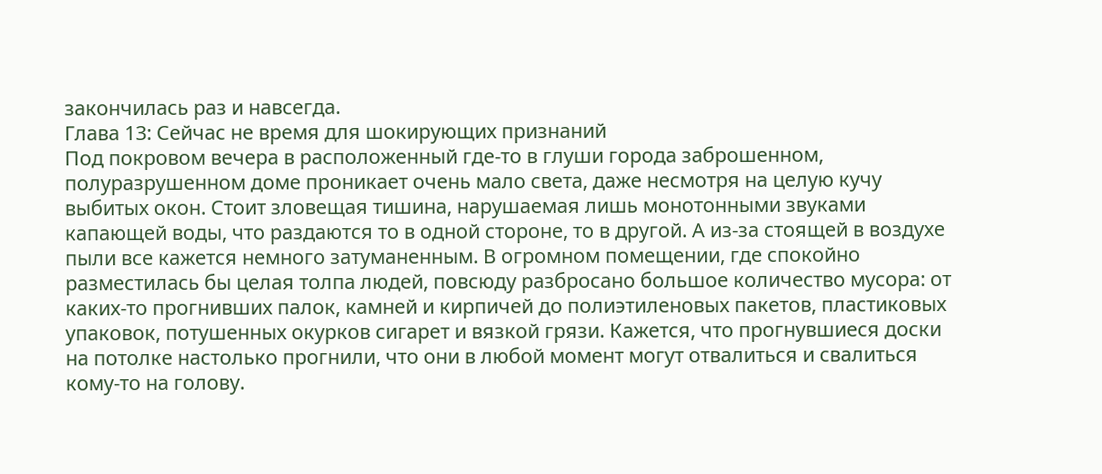закончилась раз и навсегда.
Глава 13: Сейчас не время для шокирующих признаний
Под покровом вечера в расположенный где-то в глуши города заброшенном, полуразрушенном доме проникает очень мало света, даже несмотря на целую кучу выбитых окон. Стоит зловещая тишина, нарушаемая лишь монотонными звуками капающей воды, что раздаются то в одной стороне, то в другой. А из-за стоящей в воздухе пыли все кажется немного затуманенным. В огромном помещении, где спокойно разместилась бы целая толпа людей, повсюду разбросано большое количество мусора: от каких-то прогнивших палок, камней и кирпичей до полиэтиленовых пакетов, пластиковых упаковок, потушенных окурков сигарет и вязкой грязи. Кажется, что прогнувшиеся доски на потолке настолько прогнили, что они в любой момент могут отвалиться и свалиться кому-то на голову.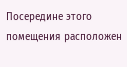Посередине этого помещения расположен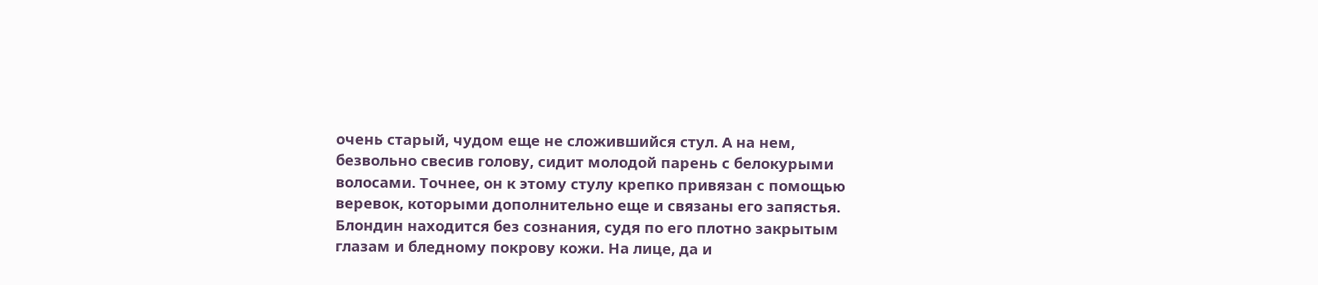очень старый, чудом еще не сложившийся стул. А на нем, безвольно свесив голову, сидит молодой парень с белокурыми волосами. Точнее, он к этому стулу крепко привязан с помощью веревок, которыми дополнительно еще и связаны его запястья. Блондин находится без сознания, судя по его плотно закрытым глазам и бледному покрову кожи. На лице, да и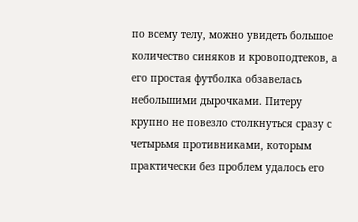по всему телу, можно увидеть большое количество синяков и кровоподтеков, а его простая футболка обзавелась небольшими дырочками. Питеру крупно не повезло столкнуться сразу с четырьмя противниками, которым практически без проблем удалось его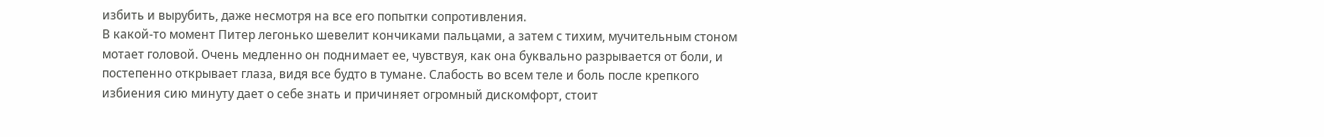избить и вырубить, даже несмотря на все его попытки сопротивления.
В какой-то момент Питер легонько шевелит кончиками пальцами, а затем с тихим, мучительным стоном мотает головой. Очень медленно он поднимает ее, чувствуя, как она буквально разрывается от боли, и постепенно открывает глаза, видя все будто в тумане. Слабость во всем теле и боль после крепкого избиения сию минуту дает о себе знать и причиняет огромный дискомфорт, стоит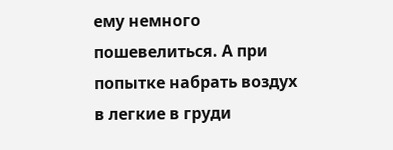ему немного пошевелиться. А при попытке набрать воздух в легкие в груди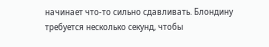начинает что-то сильно сдавливать. Блондину требуется несколько секунд, чтобы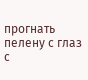прогнать пелену с глаз с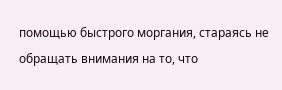помощью быстрого моргания, стараясь не обращать внимания на то, что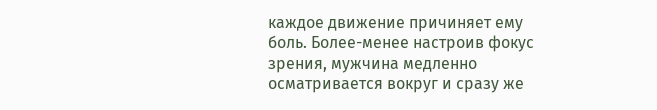каждое движение причиняет ему боль. Более-менее настроив фокус зрения, мужчина медленно осматривается вокруг и сразу же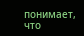понимает, что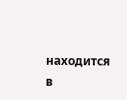находится в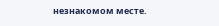незнакомом месте.